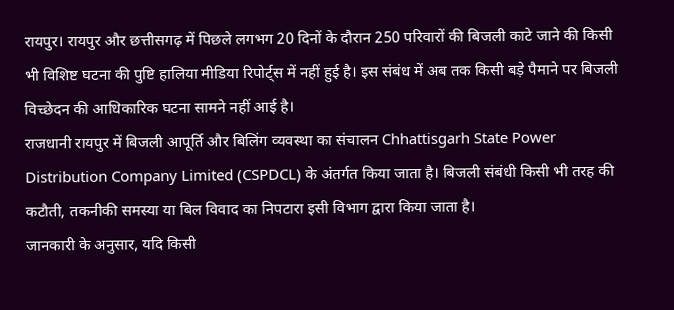रायपुर। रायपुर और छत्तीसगढ़ में पिछले लगभग 20 दिनों के दौरान 250 परिवारों की बिजली काटे जाने की किसी भी विशिष्ट घटना की पुष्टि हालिया मीडिया रिपोर्ट्स में नहीं हुई है। इस संबंध में अब तक किसी बड़े पैमाने पर बिजली विच्छेदन की आधिकारिक घटना सामने नहीं आई है।
राजधानी रायपुर में बिजली आपूर्ति और बिलिंग व्यवस्था का संचालन Chhattisgarh State Power Distribution Company Limited (CSPDCL) के अंतर्गत किया जाता है। बिजली संबंधी किसी भी तरह की कटौती, तकनीकी समस्या या बिल विवाद का निपटारा इसी विभाग द्वारा किया जाता है।
जानकारी के अनुसार, यदि किसी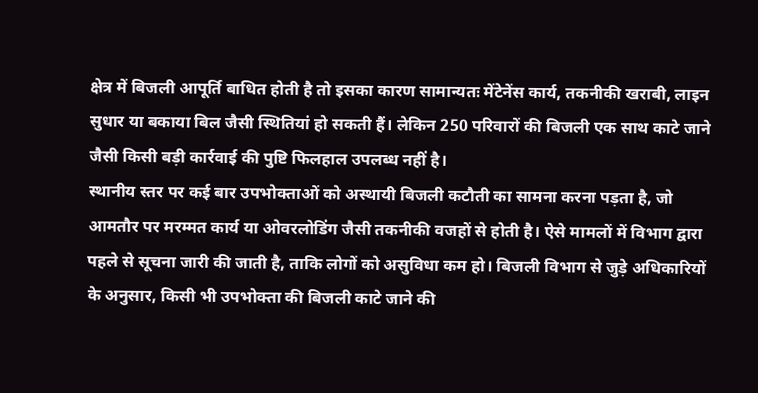क्षेत्र में बिजली आपूर्ति बाधित होती है तो इसका कारण सामान्यतः मेंटेनेंस कार्य, तकनीकी खराबी, लाइन सुधार या बकाया बिल जैसी स्थितियां हो सकती हैं। लेकिन 250 परिवारों की बिजली एक साथ काटे जाने जैसी किसी बड़ी कार्रवाई की पुष्टि फिलहाल उपलब्ध नहीं है।
स्थानीय स्तर पर कई बार उपभोक्ताओं को अस्थायी बिजली कटौती का सामना करना पड़ता है, जो आमतौर पर मरम्मत कार्य या ओवरलोडिंग जैसी तकनीकी वजहों से होती है। ऐसे मामलों में विभाग द्वारा पहले से सूचना जारी की जाती है, ताकि लोगों को असुविधा कम हो। बिजली विभाग से जुड़े अधिकारियों के अनुसार, किसी भी उपभोक्ता की बिजली काटे जाने की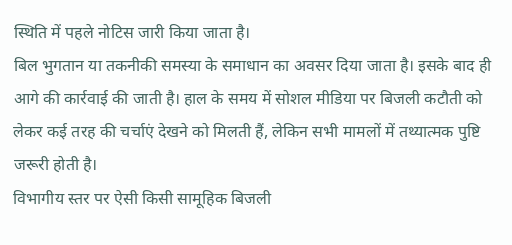स्थिति में पहले नोटिस जारी किया जाता है।
बिल भुगतान या तकनीकी समस्या के समाधान का अवसर दिया जाता है। इसके बाद ही आगे की कार्रवाई की जाती है। हाल के समय में सोशल मीडिया पर बिजली कटौती को लेकर कई तरह की चर्चाएं देखने को मिलती हैं, लेकिन सभी मामलों में तथ्यात्मक पुष्टि जरूरी होती है।
विभागीय स्तर पर ऐसी किसी सामूहिक बिजली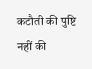कटौती की पुष्टि नहीं की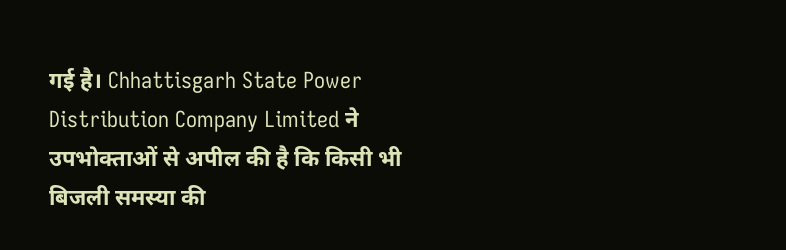गई है। Chhattisgarh State Power Distribution Company Limited ने उपभोक्ताओं से अपील की है कि किसी भी बिजली समस्या की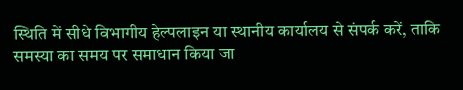स्थिति में सीधे विभागीय हेल्पलाइन या स्थानीय कार्यालय से संपर्क करें, ताकि समस्या का समय पर समाधान किया जा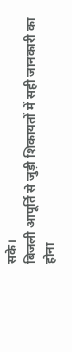सके।
बिजली आपूर्ति से जुड़ी शिकायतों में सही जानकारी का होना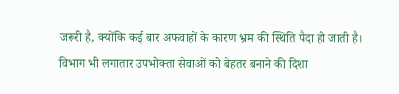जरूरी है, क्योंकि कई बार अफवाहों के कारण भ्रम की स्थिति पैदा हो जाती है। विभाग भी लगातार उपभोक्ता सेवाओं को बेहतर बनाने की दिशा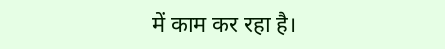में काम कर रहा है।